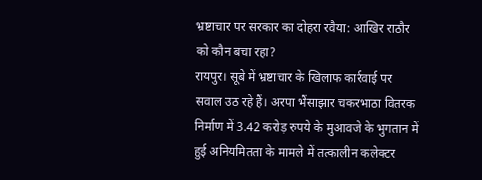भ्रष्टाचार पर सरकार का दोहरा रवैया: आखिर राठौर को कौन बचा रहा?
रायपुर। सूबे में भ्रष्टाचार के खिलाफ कार्रवाई पर सवाल उठ रहे हैं। अरपा भैंसाझार चकरभाठा वितरक निर्माण में 3.42 करोड़ रुपये के मुआवजे के भुगतान में हुई अनियमितता के मामले में तत्कालीन कलेक्टर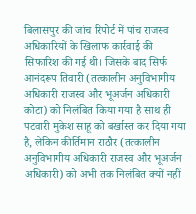बिलासपुर की जांच रिपोर्ट में पांच राजस्व अधिकारियों के खिलाफ कार्रवाई की सिफारिश की गई थी। जिसके बाद सिर्फ आनंदरूप तिवारी (तत्कालीन अनुविभागीय अधिकारी राजस्व और भूअर्जन अधिकारी कोटा) को निलंबित किया गया है साथ ही पटवारी मुकेश साहू को बर्खास्त कर दिया गया है, लेकिन कीर्तिमान राठौर (तत्कालीन अनुविभागीय अधिकारी राजस्व और भूअर्जन अधिकारी) को अभी तक निलंबित क्यों नहीं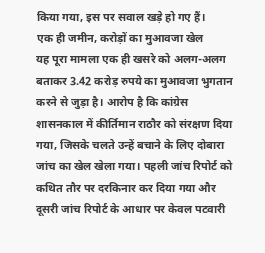किया गया, इस पर सवाल खड़े हो गए हैं।
एक ही जमीन, करोड़ों का मुआवजा खेल
यह पूरा मामला एक ही खसरे को अलग-अलग बताकर 3.42 करोड़ रुपये का मुआवजा भुगतान करने से जुड़ा है। आरोप है कि कांग्रेस शासनकाल में कीर्तिमान राठौर को संरक्षण दिया गया, जिसके चलते उन्हें बचाने के लिए दोबारा जांच का खेल खेला गया। पहली जांच रिपोर्ट को कथित तौर पर दरकिनार कर दिया गया और दूसरी जांच रिपोर्ट के आधार पर केवल पटवारी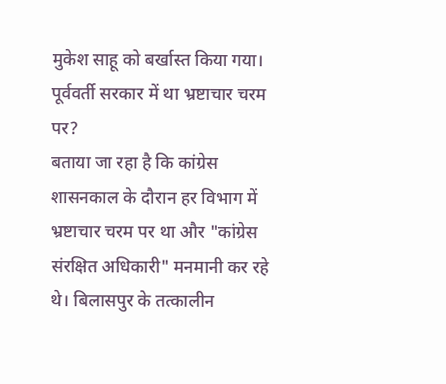मुकेश साहू को बर्खास्त किया गया।
पूर्ववर्ती सरकार में था भ्रष्टाचार चरम पर?
बताया जा रहा है कि कांग्रेस शासनकाल के दौरान हर विभाग में भ्रष्टाचार चरम पर था और "कांग्रेस संरक्षित अधिकारी" मनमानी कर रहे थे। बिलासपुर के तत्कालीन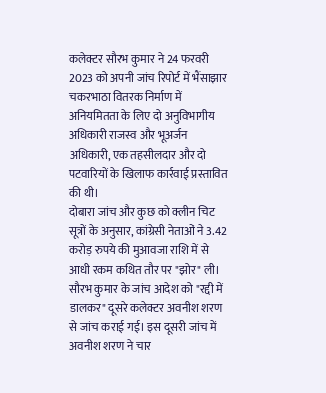कलेक्टर सौरभ कुमार ने 24 फरवरी 2023 को अपनी जांच रिपोर्ट में भैंसाझार चकरभाठा वितरक निर्माण में अनियमितता के लिए दो अनुविभागीय अधिकारी राजस्व और भूअर्जन अधिकारी, एक तहसीलदार और दो पटवारियों के खिलाफ कार्रवाई प्रस्तावित की थी।
दोबारा जांच और कुछ को क्लीन चिट
सूत्रों के अनुसार, कांग्रेसी नेताओं ने 3.42 करोड़ रुपये की मुआवजा राशि में से आधी रकम कथित तौर पर "झोर" ली। सौरभ कुमार के जांच आदेश को "रद्दी में डालकर" दूसरे कलेक्टर अवनीश शरण से जांच कराई गई। इस दूसरी जांच में अवनीश शरण ने चार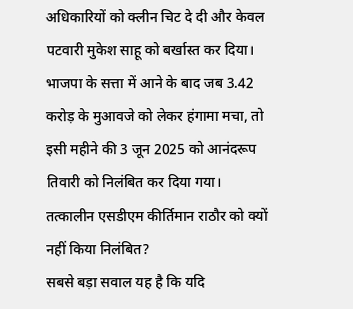अधिकारियों को क्लीन चिट दे दी और केवल पटवारी मुकेश साहू को बर्खास्त कर दिया। भाजपा के सत्ता में आने के बाद जब 3.42 करोड़ के मुआवजे को लेकर हंगामा मचा, तो इसी महीने की 3 जून 2025 को आनंदरूप तिवारी को निलंबित कर दिया गया।
तत्कालीन एसडीएम कीर्तिमान राठौर को क्यों नहीं किया निलंबित?
सबसे बड़ा सवाल यह है कि यदि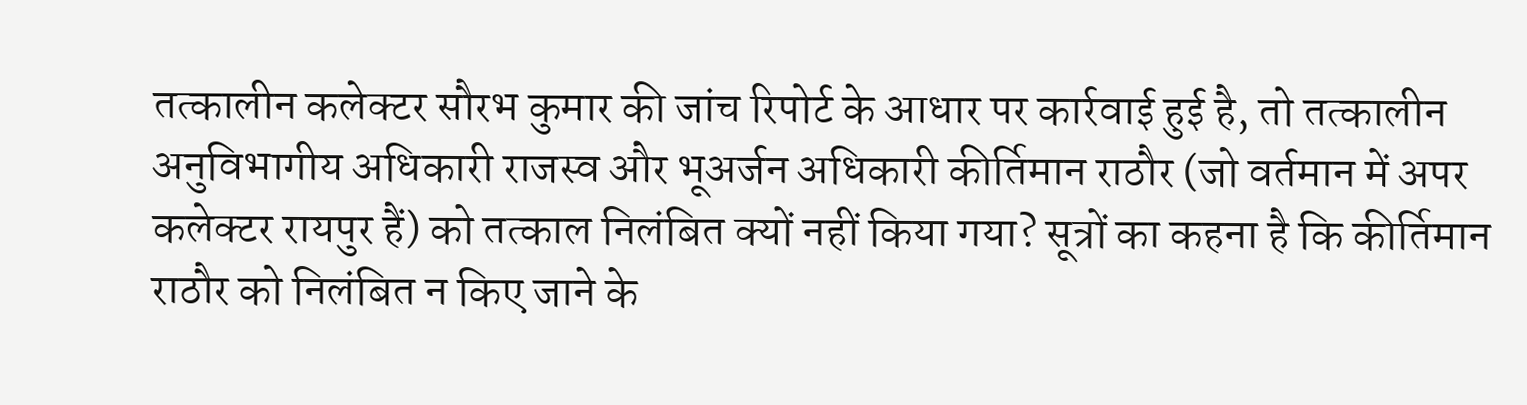तत्कालीन कलेक्टर सौरभ कुमार की जांच रिपोर्ट के आधार पर कार्रवाई हुई है, तो तत्कालीन अनुविभागीय अधिकारी राजस्व और भूअर्जन अधिकारी कीर्तिमान राठौर (जो वर्तमान में अपर कलेक्टर रायपुर हैं) को तत्काल निलंबित क्यों नहीं किया गया? सूत्रों का कहना है कि कीर्तिमान राठौर को निलंबित न किए जाने के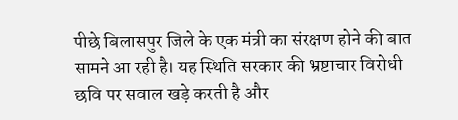पीछे बिलासपुर जिले के एक मंत्री का संरक्षण होने की बात सामने आ रही है। यह स्थिति सरकार की भ्रष्टाचार विरोधी छवि पर सवाल खड़े करती है और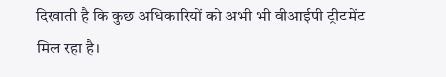दिखाती है कि कुछ अधिकारियों को अभी भी वीआईपी ट्रीटमेंट मिल रहा है।